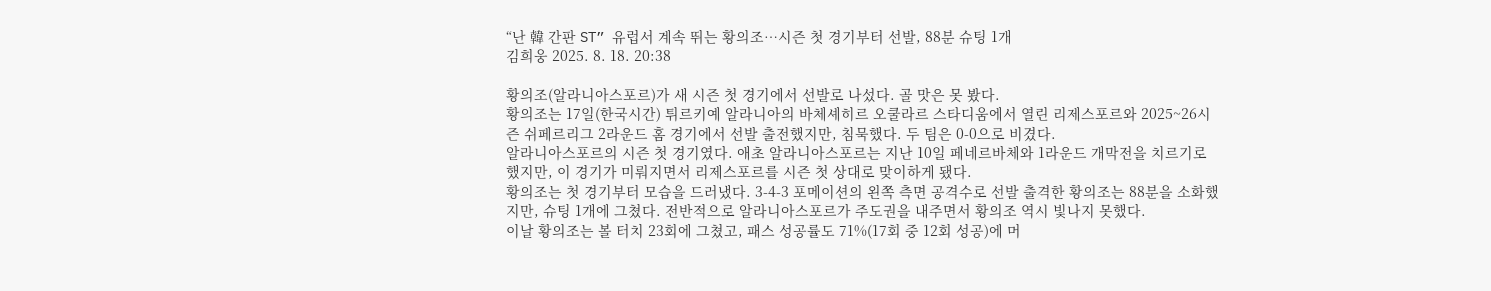“난 韓 간판 ST” 유럽서 계속 뛰는 황의조…시즌 첫 경기부터 선발, 88분 슈팅 1개
김희웅 2025. 8. 18. 20:38

황의조(알라니아스포르)가 새 시즌 첫 경기에서 선발로 나섰다. 골 맛은 못 봤다.
황의조는 17일(한국시간) 튀르키예 알라니아의 바체셰히르 오쿨라르 스타디움에서 열린 리제스포르와 2025~26시즌 쉬페르리그 2라운드 홈 경기에서 선발 출전했지만, 침묵했다. 두 팀은 0-0으로 비겼다.
알라니아스포르의 시즌 첫 경기였다. 애초 알라니아스포르는 지난 10일 페네르바체와 1라운드 개막전을 치르기로 했지만, 이 경기가 미뤄지면서 리제스포르를 시즌 첫 상대로 맞이하게 됐다.
황의조는 첫 경기부터 모습을 드러냈다. 3-4-3 포메이션의 왼쪽 측면 공격수로 선발 출격한 황의조는 88분을 소화했지만, 슈팅 1개에 그쳤다. 전반적으로 알라니아스포르가 주도권을 내주면서 황의조 역시 빛나지 못했다.
이날 황의조는 볼 터치 23회에 그쳤고, 패스 성공률도 71%(17회 중 12회 성공)에 머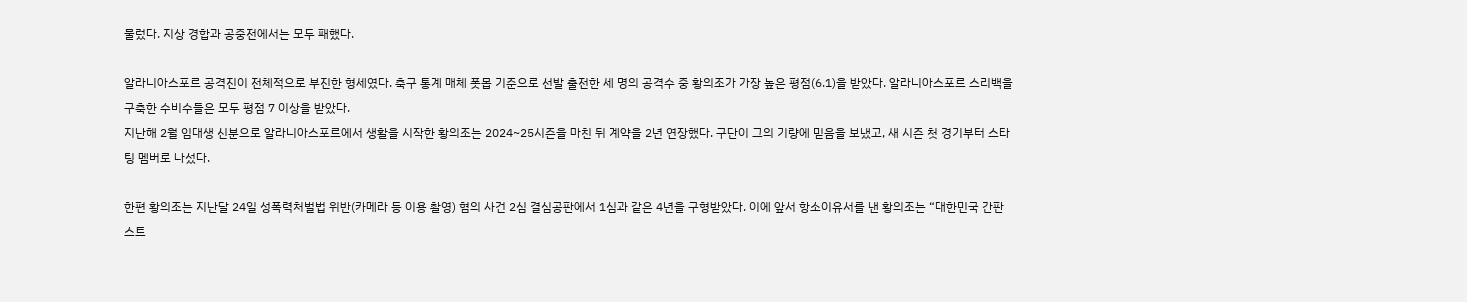물렀다. 지상 경합과 공중전에서는 모두 패했다.

알라니아스포르 공격진이 전체적으로 부진한 형세였다. 축구 통계 매체 폿몹 기준으로 선발 출전한 세 명의 공격수 중 황의조가 가장 높은 평점(6.1)을 받았다. 알라니아스포르 스리백을 구축한 수비수들은 모두 평점 7 이상을 받았다.
지난해 2월 임대생 신분으로 알라니아스포르에서 생활을 시작한 황의조는 2024~25시즌을 마친 뒤 계약을 2년 연장했다. 구단이 그의 기량에 믿음을 보냈고, 새 시즌 첫 경기부터 스타팅 멤버로 나섰다.

한편 황의조는 지난달 24일 성폭력처벌법 위반(카메라 등 이용 촬영) 혐의 사건 2심 결심공판에서 1심과 같은 4년을 구형받았다. 이에 앞서 항소이유서를 낸 황의조는 “대한민국 간판 스트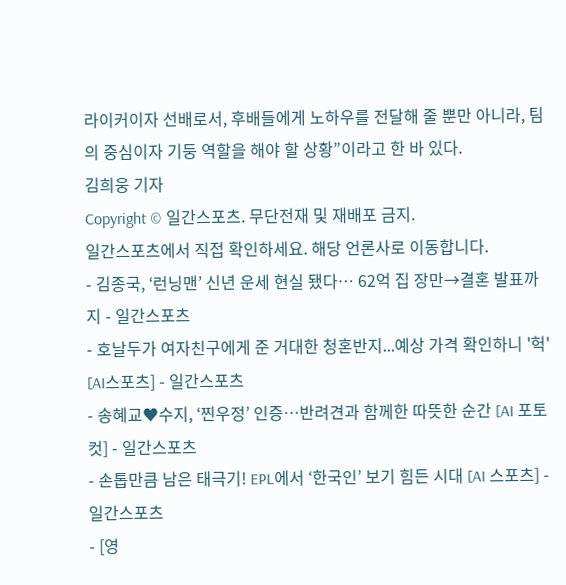라이커이자 선배로서, 후배들에게 노하우를 전달해 줄 뿐만 아니라, 팀의 중심이자 기둥 역할을 해야 할 상황”이라고 한 바 있다.
김희웅 기자
Copyright © 일간스포츠. 무단전재 및 재배포 금지.
일간스포츠에서 직접 확인하세요. 해당 언론사로 이동합니다.
- 김종국, ‘런닝맨’ 신년 운세 현실 됐다… 62억 집 장만→결혼 발표까지 - 일간스포츠
- 호날두가 여자친구에게 준 거대한 청혼반지...예상 가격 확인하니 '헉' [AI스포츠] - 일간스포츠
- 송혜교♥수지, ‘찐우정’ 인증…반려견과 함께한 따뜻한 순간 [AI 포토컷] - 일간스포츠
- 손톱만큼 남은 태극기! EPL에서 ‘한국인’ 보기 힘든 시대 [AI 스포츠] - 일간스포츠
- [영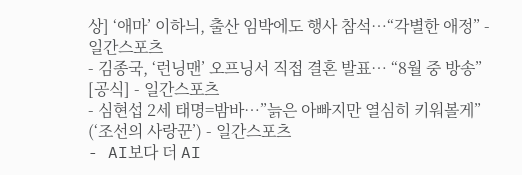상] ‘애마’ 이하늬, 출산 임박에도 행사 참석…“각별한 애정” - 일간스포츠
- 김종국, ‘런닝맨’ 오프닝서 직접 결혼 발표… “8월 중 방송” [공식] - 일간스포츠
- 심현섭 2세 태명=밤바…”늙은 아빠지만 열심히 키워볼게” (‘조선의 사랑꾼’) - 일간스포츠
- AI보다 더 AI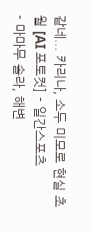같네... 카리나, 소두 미모로 현실 초월 [AI 포토컷] - 일간스포츠
- 마마무 솔라, 해변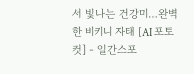서 빛나는 건강미…완벽한 비키니 자태 [AI 포토컷] - 일간스포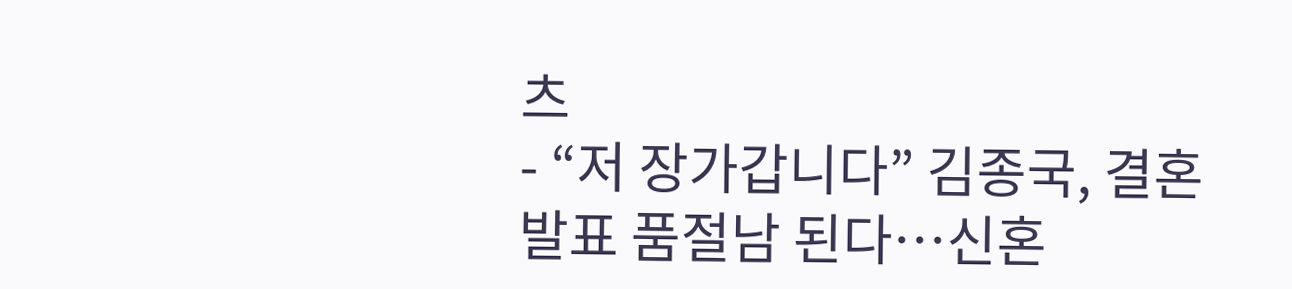츠
- “저 장가갑니다” 김종국, 결혼 발표 품절남 된다…신혼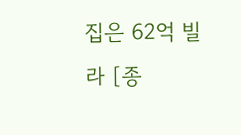집은 62억 빌라 [종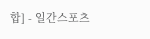합] - 일간스포츠